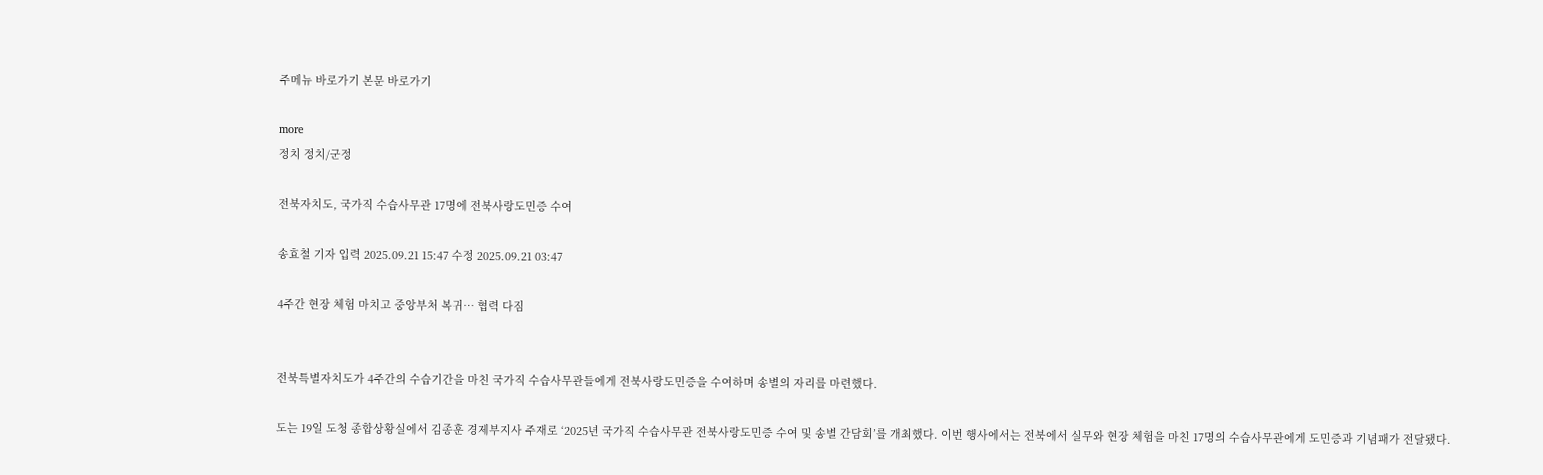주메뉴 바로가기 본문 바로가기

more
정치 정치/군정

전북자치도, 국가직 수습사무관 17명에 전북사랑도민증 수여

송효철 기자 입력 2025.09.21 15:47 수정 2025.09.21 03:47

4주간 현장 체험 마치고 중앙부처 복귀… 협력 다짐


전북특별자치도가 4주간의 수습기간을 마친 국가직 수습사무관들에게 전북사랑도민증을 수여하며 송별의 자리를 마련했다.

도는 19일 도청 종합상황실에서 김종훈 경제부지사 주재로 ‘2025년 국가직 수습사무관 전북사랑도민증 수여 및 송별 간담회’를 개최했다. 이번 행사에서는 전북에서 실무와 현장 체험을 마친 17명의 수습사무관에게 도민증과 기념패가 전달됐다.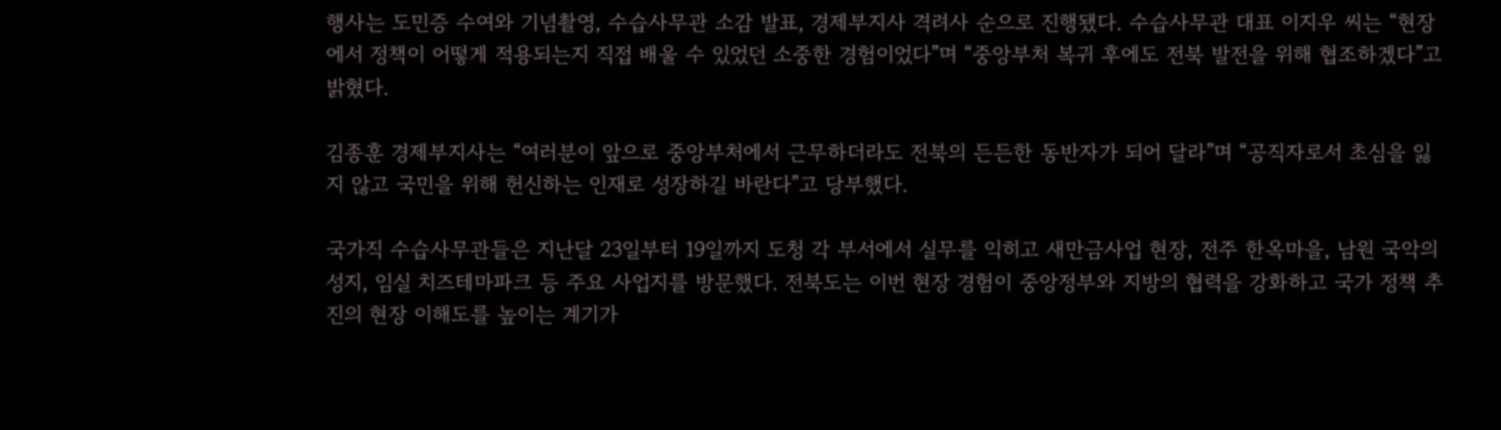행사는 도민증 수여와 기념촬영, 수습사무관 소감 발표, 경제부지사 격려사 순으로 진행됐다. 수습사무관 대표 이지우 씨는 “현장에서 정책이 어떻게 적용되는지 직접 배울 수 있었던 소중한 경험이었다”며 “중앙부처 복귀 후에도 전북 발전을 위해 협조하겠다”고 밝혔다.

김종훈 경제부지사는 “여러분이 앞으로 중앙부처에서 근무하더라도 전북의 든든한 동반자가 되어 달라”며 “공직자로서 초심을 잃지 않고 국민을 위해 헌신하는 인재로 성장하길 바란다”고 당부했다.

국가직 수습사무관들은 지난달 23일부터 19일까지 도청 각 부서에서 실무를 익히고 새만금사업 현장, 전주 한옥마을, 남원 국악의 성지, 임실 치즈테마파크 등 주요 사업지를 방문했다. 전북도는 이번 현장 경험이 중앙정부와 지방의 협력을 강화하고 국가 정책 추진의 현장 이해도를 높이는 계기가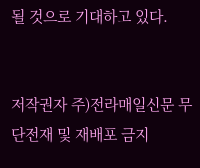될 것으로 기대하고 있다.


저작권자 주)전라매일신문 무단전재 및 재배포 금지